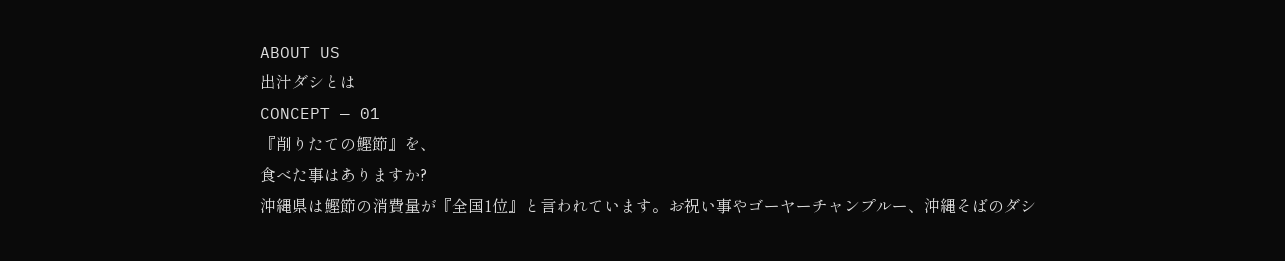ABOUT US
出汁ダシとは
CONCEPT — 01
『削りたての鰹節』を、
食べた事はありますか?
沖縄県は鰹節の消費量が『全国1位』と言われています。お祝い事やゴーヤーチャンプルー、沖縄そばのダシ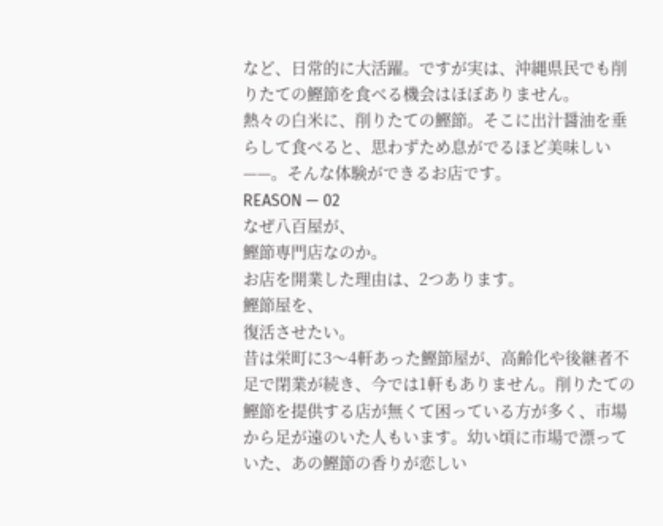など、日常的に大活躍。ですが実は、沖縄県民でも削りたての鰹節を食べる機会はほぼありません。
熱々の白米に、削りたての鰹節。そこに出汁醤油を垂らして食べると、思わずため息がでるほど美味しい——。そんな体験ができるお店です。
REASON — 02
なぜ八百屋が、
鰹節専門店なのか。
お店を開業した理由は、2つあります。
鰹節屋を、
復活させたい。
昔は栄町に3〜4軒あった鰹節屋が、高齢化や後継者不足で閉業が続き、今では1軒もありません。削りたての鰹節を提供する店が無くて困っている方が多く、市場から足が遠のいた人もいます。幼い頃に市場で漂っていた、あの鰹節の香りが恋しい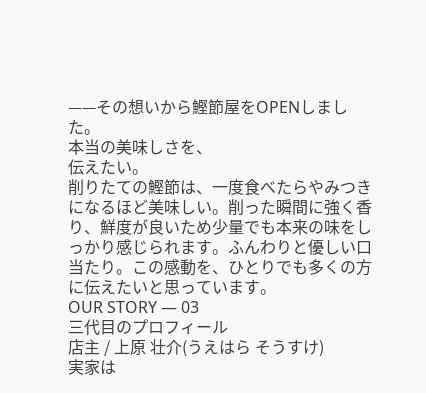——その想いから鰹節屋をOPENしました。
本当の美味しさを、
伝えたい。
削りたての鰹節は、一度食べたらやみつきになるほど美味しい。削った瞬間に強く香り、鮮度が良いため少量でも本来の味をしっかり感じられます。ふんわりと優しい口当たり。この感動を、ひとりでも多くの方に伝えたいと思っています。
OUR STORY — 03
三代目のプロフィール
店主 / 上原 壮介(うえはら そうすけ)
実家は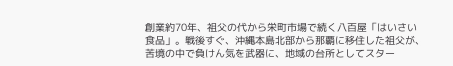創業約70年、祖父の代から栄町市場で続く八百屋「はいさい食品」。戦後すぐ、沖縄本島北部から那覇に移住した祖父が、苦境の中で負けん気を武器に、地域の台所としてスター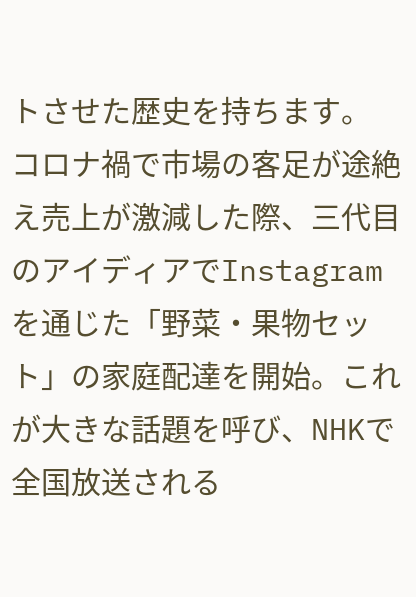トさせた歴史を持ちます。
コロナ禍で市場の客足が途絶え売上が激減した際、三代目のアイディアでInstagramを通じた「野菜・果物セット」の家庭配達を開始。これが大きな話題を呼び、NHKで全国放送される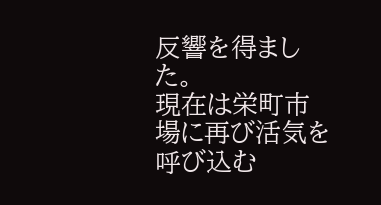反響を得ました。
現在は栄町市場に再び活気を呼び込む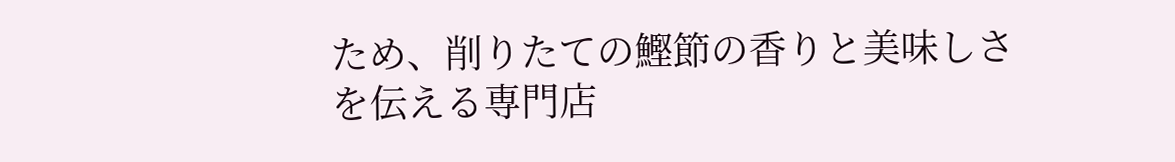ため、削りたての鰹節の香りと美味しさを伝える専門店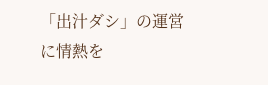「出汁ダシ」の運営に情熱を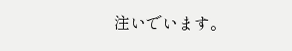注いでいます。